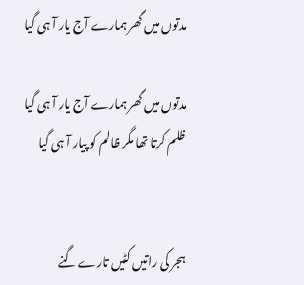مدتوں میں گھر ہمارے آج یار آ ہی گیا

مدتوں میں گھر ہمارے آج یار آ ہی گیا
ظلم کرتا تھا مگر ظالم کو پیار آ ہی گیا


ہجر کی راتیں کٹیں تارے گنے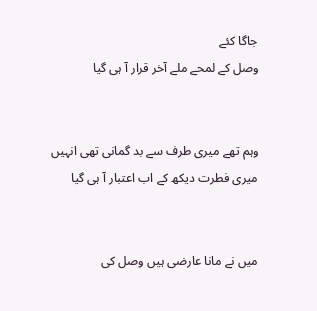جاگا کئے
وصل کے لمحے ملے آخر قرار آ ہی گیا


وہم تھے میری طرف سے بد گمانی تھی انہیں
میری فطرت دیکھ کے اب اعتبار آ ہی گیا


میں نے مانا عارضی ہیں وصل کی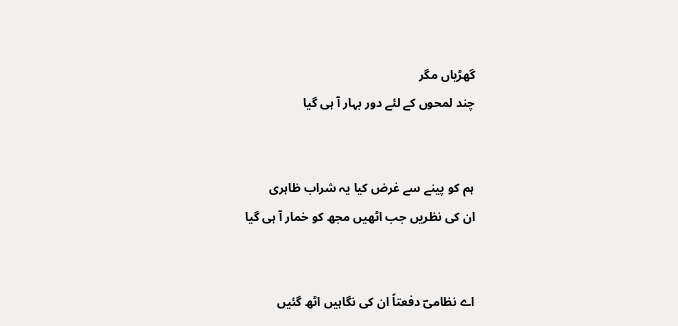گھڑیاں مگر
چند لمحوں کے لئے دور بہار آ ہی گیا


ہم کو پینے سے غرض کیا یہ شراب ظاہری
ان کی نظریں جب اٹھیں مجھ کو خمار آ ہی گیا


اے نظامیؔ دفعتاً ان کی نگاہیں اٹھ گئیں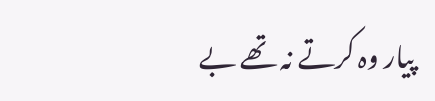پیار وہ کرتے نہ تھے بے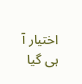اختیار آ ہی گیا